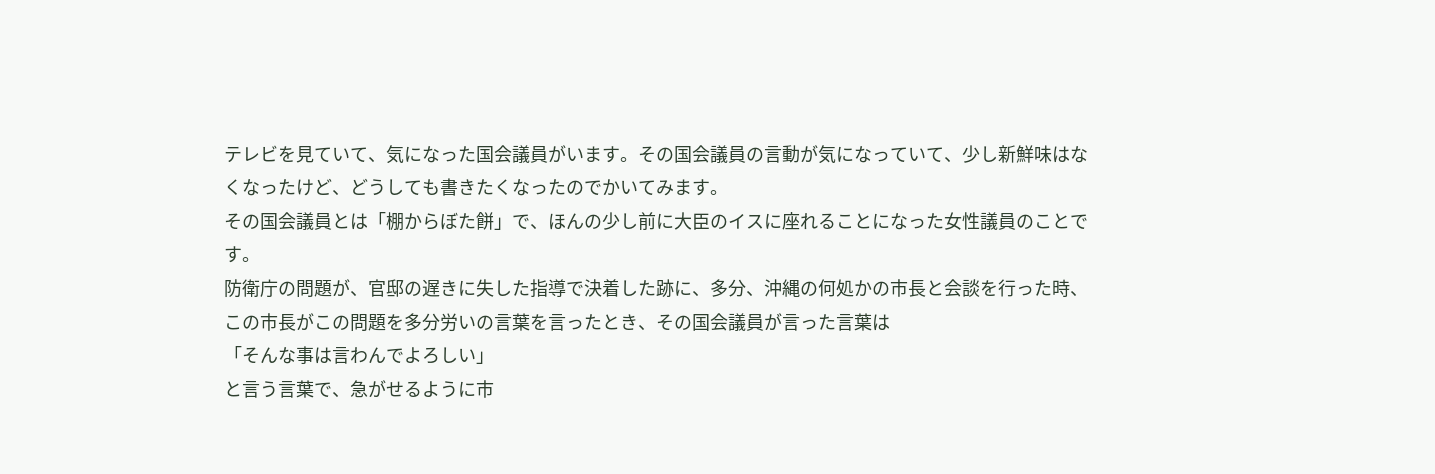テレビを見ていて、気になった国会議員がいます。その国会議員の言動が気になっていて、少し新鮮味はなくなったけど、どうしても書きたくなったのでかいてみます。
その国会議員とは「棚からぼた餅」で、ほんの少し前に大臣のイスに座れることになった女性議員のことです。
防衛庁の問題が、官邸の遅きに失した指導で決着した跡に、多分、沖縄の何処かの市長と会談を行った時、この市長がこの問題を多分労いの言葉を言ったとき、その国会議員が言った言葉は
「そんな事は言わんでよろしい」
と言う言葉で、急がせるように市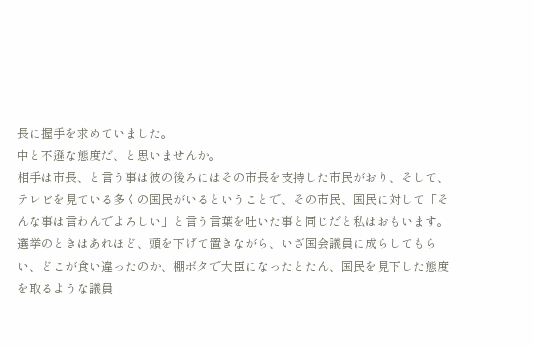長に握手を求めていました。
中と不遜な態度だ、と思いませんか。
相手は市長、と言う事は彼の後ろにはその市長を支持した市民がおり、そして、テレビを見ている多くの国民がいるということで、その市民、国民に対して「そんな事は言わんでよろしい」と言う言葉を吐いた事と同じだと私はおもいます。
選挙のときはあれほど、頭を下げて置きながら、いざ国会議員に成らしてもらい、どこが食い違ったのか、棚ボタで大臣になったとたん、国民を見下した態度を取るような議員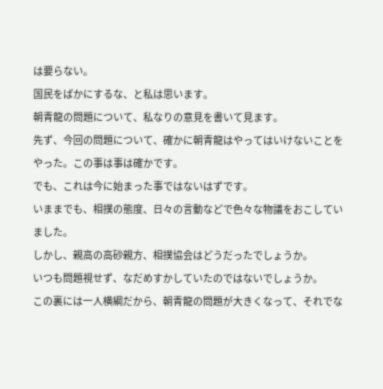は要らない。
国民をばかにするな、と私は思います。
朝青龍の問題について、私なりの意見を書いて見ます。
先ず、今回の問題について、確かに朝青龍はやってはいけないことをやった。この事は事は確かです。
でも、これは今に始まった事ではないはずです。
いままでも、相撲の態度、日々の言動などで色々な物議をおこしていました。
しかし、親高の高砂親方、相撲協会はどうだったでしょうか。
いつも問題視せず、なだめすかしていたのではないでしょうか。
この裏には一人横綱だから、朝青龍の問題が大きくなって、それでな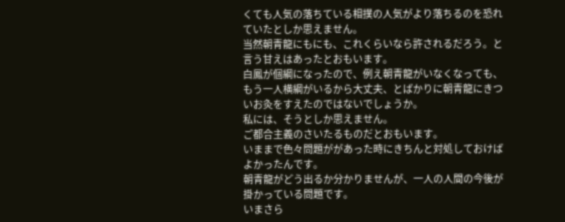くても人気の落ちている相撲の人気がより落ちるのを恐れていたとしか思えません。
当然朝青龍にもにも、これくらいなら許されるだろう。と言う甘えはあったとおもいます。
白鳳が個綱になったので、例え朝青龍がいなくなっても、もう一人横綱がいるから大丈夫、とばかりに朝青龍にきついお灸をすえたのではないでしょうか。
私には、そうとしか思えません。
ご都合主義のさいたるものだとおもいます。
いままで色々問題ががあった時にきちんと対処しておけばよかったんです。
朝青龍がどう出るか分かりませんが、一人の人間の今後が掛かっている問題です。
いまさら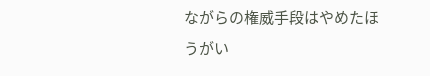ながらの権威手段はやめたほうがい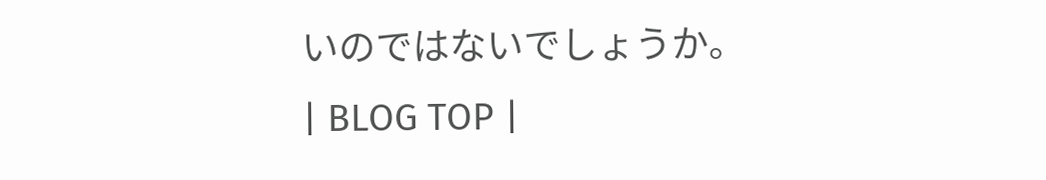いのではないでしょうか。
| BLOG TOP |